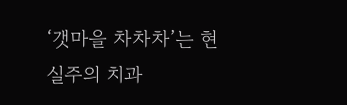‘갯마을 차차차’는 현실주의 치과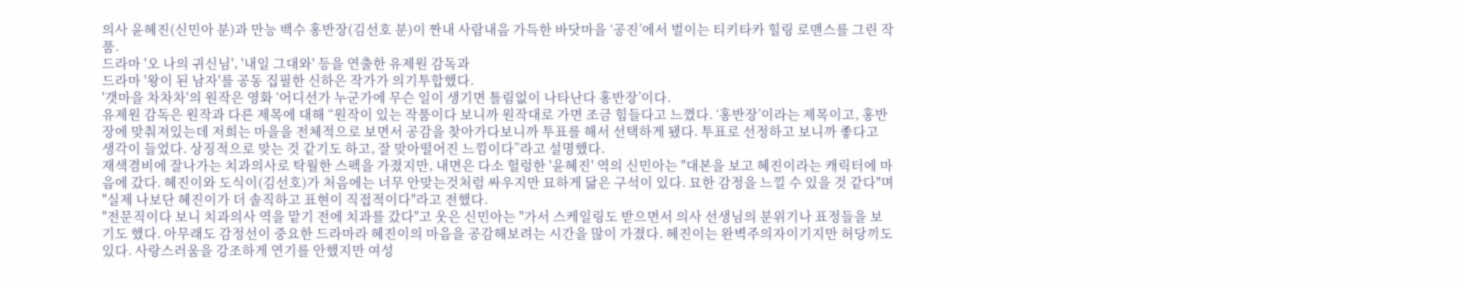의사 윤혜진(신민아 분)과 만능 백수 홍반장(김선호 분)이 짠내 사람내음 가득한 바닷마을 ‘공진’에서 벌이는 티키타카 힐링 로맨스를 그린 작품.
드라마 '오 나의 귀신님', '내일 그대와' 등을 연출한 유제원 감독과
드라마 '왕이 된 남자'를 공동 집필한 신하은 작가가 의기투합했다.
'갯마을 차차차'의 원작은 영화 ‘어디선가 누군가에 무슨 일이 생기면 틀림없이 나타난다 홍반장’이다.
유제원 감독은 원작과 다른 제목에 대해 “원작이 있는 작품이다 보니까 원작대로 가면 조금 힘들다고 느꼈다. ‘홍반장’이라는 제목이고, 홍반장에 맞춰져있는데 저희는 마을을 전체적으로 보면서 공감을 찾아가다보니까 투표를 해서 선택하게 됐다. 투표로 선정하고 보니까 좋다고 생각이 들었다. 상징적으로 맞는 것 같기도 하고, 잘 맞아떨어진 느낌이다”라고 설명했다.
재색겸비에 잘나가는 치과의사로 탁월한 스펙을 가졌지만, 내면은 다소 헐렁한 '윤혜진' 역의 신민아는 "대본을 보고 혜진이라는 캐릭터에 마음에 갔다. 혜진이와 도식이(김선호)가 처음에는 너무 안맞는것처럼 싸우지만 묘하게 닮은 구석이 있다. 묘한 감정을 느낄 수 있을 것 같다"며 "실제 나보단 혜진이가 더 솔직하고 표현이 직접적이다"라고 전했다.
"전문직이다 보니 치과의사 역을 맡기 전에 치과를 갔다"고 웃은 신민아는 "가서 스케일링도 받으면서 의사 선생님의 분위기나 표정들을 보기도 했다. 아무래도 감정선이 중요한 드라마라 혜진이의 마음을 공감해보려는 시간을 많이 가졌다. 혜진이는 완벽주의자이기지만 허당끼도 있다. 사랑스러움을 강조하게 연기를 안했지만 여성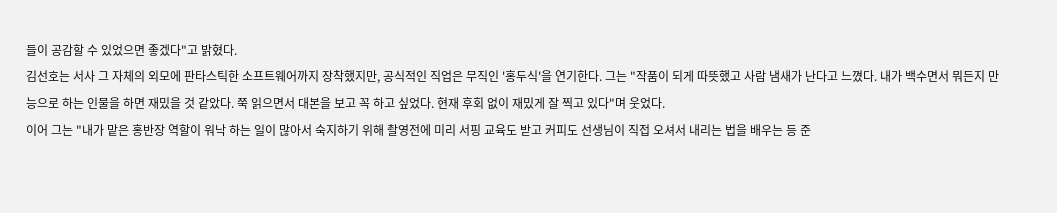들이 공감할 수 있었으면 좋겠다"고 밝혔다.
김선호는 서사 그 자체의 외모에 판타스틱한 소프트웨어까지 장착했지만, 공식적인 직업은 무직인 '홍두식'을 연기한다. 그는 "작품이 되게 따뜻했고 사람 냄새가 난다고 느꼈다. 내가 백수면서 뭐든지 만능으로 하는 인물을 하면 재밌을 것 같았다. 쭉 읽으면서 대본을 보고 꼭 하고 싶었다. 현재 후회 없이 재밌게 잘 찍고 있다"며 웃었다.
이어 그는 "내가 맡은 홍반장 역할이 워낙 하는 일이 많아서 숙지하기 위해 촬영전에 미리 서핑 교육도 받고 커피도 선생님이 직접 오셔서 내리는 법을 배우는 등 준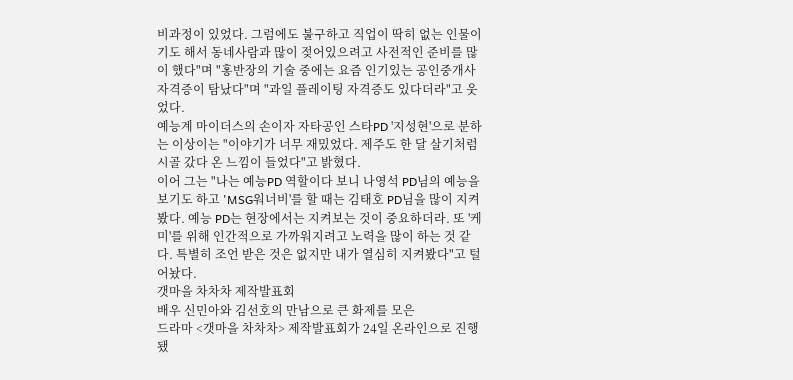비과정이 있었다. 그럼에도 불구하고 직업이 딱히 없는 인물이기도 해서 동네사람과 많이 젖어있으려고 사전적인 준비를 많이 했다"며 "홍반장의 기술 중에는 요즘 인기있는 공인중개사 자격증이 탐났다"며 "과일 플레이팅 자격증도 있다더라"고 웃었다.
예능계 마이더스의 손이자 자타공인 스타PD '지성현'으로 분하는 이상이는 "이야기가 너무 재밌었다. 제주도 한 달 살기처럼 시골 갔다 온 느낌이 들었다"고 밝혔다.
이어 그는 "나는 예능PD 역할이다 보니 나영석 PD님의 예능을 보기도 하고 'MSG워너비'를 할 때는 김태호 PD님을 많이 지켜봤다. 예능 PD는 현장에서는 지켜보는 것이 중요하더라. 또 '케미'를 위해 인간적으로 가까워지려고 노력을 많이 하는 것 같다. 특별히 조언 받은 것은 없지만 내가 열심히 지켜봤다"고 털어놨다.
갯마을 차차차 제작발표회
배우 신민아와 김선호의 만남으로 큰 화제를 모은
드라마 <갯마을 차차차> 제작발표회가 24일 온라인으로 진행됐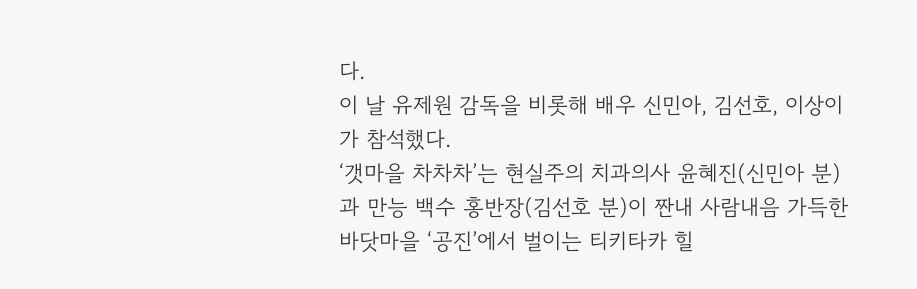다.
이 날 유제원 감독을 비롯해 배우 신민아, 김선호, 이상이가 참석했다.
‘갯마을 차차차’는 현실주의 치과의사 윤혜진(신민아 분)과 만능 백수 홍반장(김선호 분)이 짠내 사람내음 가득한 바닷마을 ‘공진’에서 벌이는 티키타카 힐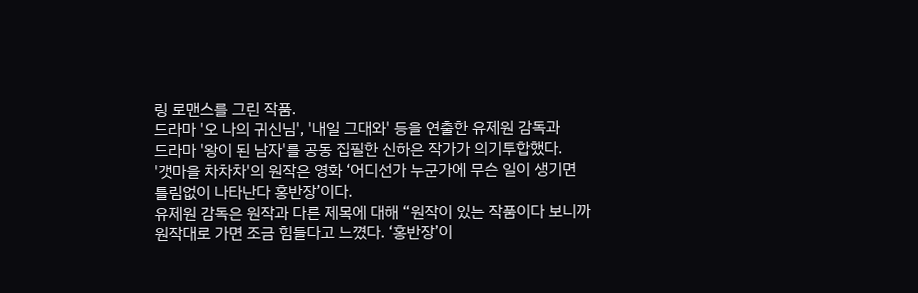링 로맨스를 그린 작품.
드라마 '오 나의 귀신님', '내일 그대와' 등을 연출한 유제원 감독과
드라마 '왕이 된 남자'를 공동 집필한 신하은 작가가 의기투합했다.
'갯마을 차차차'의 원작은 영화 ‘어디선가 누군가에 무슨 일이 생기면 틀림없이 나타난다 홍반장’이다.
유제원 감독은 원작과 다른 제목에 대해 “원작이 있는 작품이다 보니까 원작대로 가면 조금 힘들다고 느꼈다. ‘홍반장’이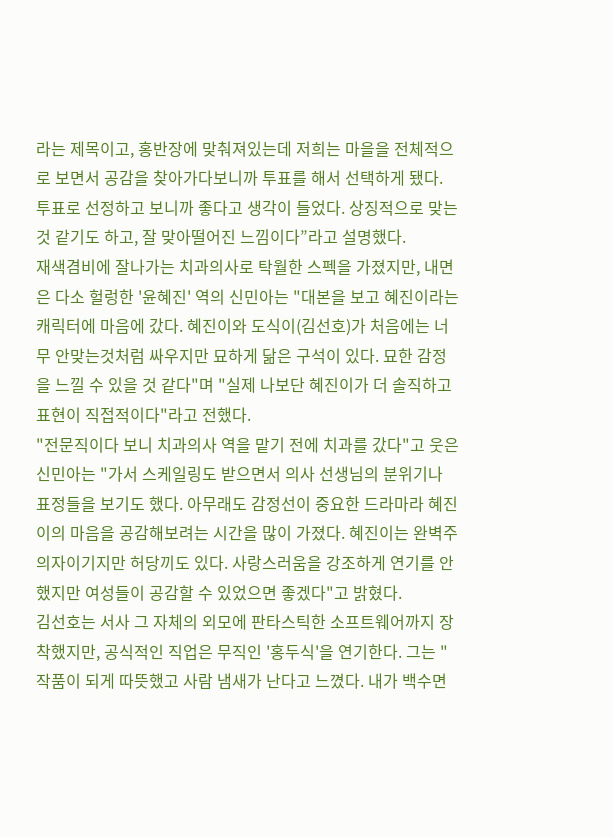라는 제목이고, 홍반장에 맞춰져있는데 저희는 마을을 전체적으로 보면서 공감을 찾아가다보니까 투표를 해서 선택하게 됐다. 투표로 선정하고 보니까 좋다고 생각이 들었다. 상징적으로 맞는 것 같기도 하고, 잘 맞아떨어진 느낌이다”라고 설명했다.
재색겸비에 잘나가는 치과의사로 탁월한 스펙을 가졌지만, 내면은 다소 헐렁한 '윤혜진' 역의 신민아는 "대본을 보고 혜진이라는 캐릭터에 마음에 갔다. 혜진이와 도식이(김선호)가 처음에는 너무 안맞는것처럼 싸우지만 묘하게 닮은 구석이 있다. 묘한 감정을 느낄 수 있을 것 같다"며 "실제 나보단 혜진이가 더 솔직하고 표현이 직접적이다"라고 전했다.
"전문직이다 보니 치과의사 역을 맡기 전에 치과를 갔다"고 웃은 신민아는 "가서 스케일링도 받으면서 의사 선생님의 분위기나 표정들을 보기도 했다. 아무래도 감정선이 중요한 드라마라 혜진이의 마음을 공감해보려는 시간을 많이 가졌다. 혜진이는 완벽주의자이기지만 허당끼도 있다. 사랑스러움을 강조하게 연기를 안했지만 여성들이 공감할 수 있었으면 좋겠다"고 밝혔다.
김선호는 서사 그 자체의 외모에 판타스틱한 소프트웨어까지 장착했지만, 공식적인 직업은 무직인 '홍두식'을 연기한다. 그는 "작품이 되게 따뜻했고 사람 냄새가 난다고 느꼈다. 내가 백수면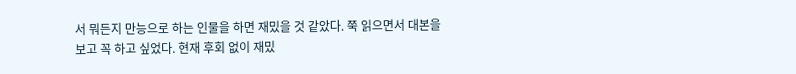서 뭐든지 만능으로 하는 인물을 하면 재밌을 것 같았다. 쭉 읽으면서 대본을 보고 꼭 하고 싶었다. 현재 후회 없이 재밌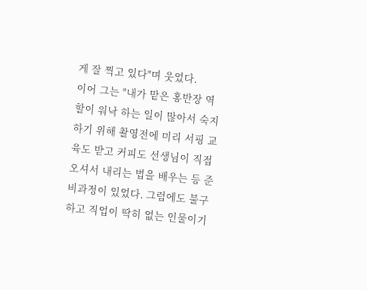게 잘 찍고 있다"며 웃었다.
이어 그는 "내가 맡은 홍반장 역할이 워낙 하는 일이 많아서 숙지하기 위해 촬영전에 미리 서핑 교육도 받고 커피도 선생님이 직접 오셔서 내리는 법을 배우는 등 준비과정이 있었다. 그럼에도 불구하고 직업이 딱히 없는 인물이기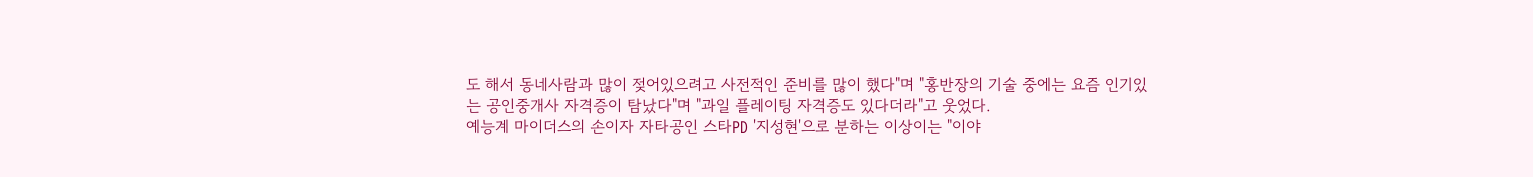도 해서 동네사람과 많이 젖어있으려고 사전적인 준비를 많이 했다"며 "홍반장의 기술 중에는 요즘 인기있는 공인중개사 자격증이 탐났다"며 "과일 플레이팅 자격증도 있다더라"고 웃었다.
예능계 마이더스의 손이자 자타공인 스타PD '지성현'으로 분하는 이상이는 "이야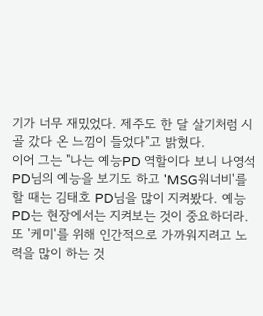기가 너무 재밌었다. 제주도 한 달 살기처럼 시골 갔다 온 느낌이 들었다"고 밝혔다.
이어 그는 "나는 예능PD 역할이다 보니 나영석 PD님의 예능을 보기도 하고 'MSG워너비'를 할 때는 김태호 PD님을 많이 지켜봤다. 예능 PD는 현장에서는 지켜보는 것이 중요하더라. 또 '케미'를 위해 인간적으로 가까워지려고 노력을 많이 하는 것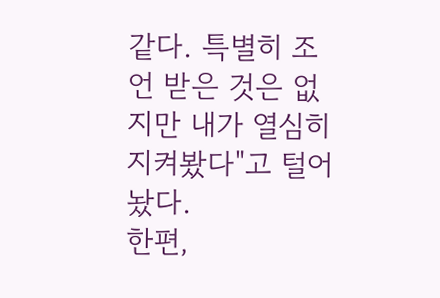같다. 특별히 조언 받은 것은 없지만 내가 열심히 지켜봤다"고 털어놨다.
한편,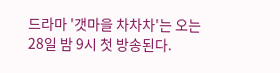드라마 '갯마을 차차차'는 오는 28일 밤 9시 첫 방송된다.